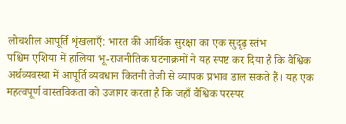लोचशील आपूर्ति शृंखलाएँ: भारत की आर्थिक सुरक्षा का एक सुदृढ़ स्तंभ
पश्चिम एशिया में हालिया भू-राजनीतिक घटनाक्रमों ने यह स्पष्ट कर दिया है कि वैश्विक अर्थव्यवस्था में आपूर्ति व्यवधान कितनी तेजी से व्यापक प्रभाव डाल सकते हैं। यह एक महत्वपूर्ण वास्तविकता को उजागर करता है कि जहाँ वैश्विक परस्पर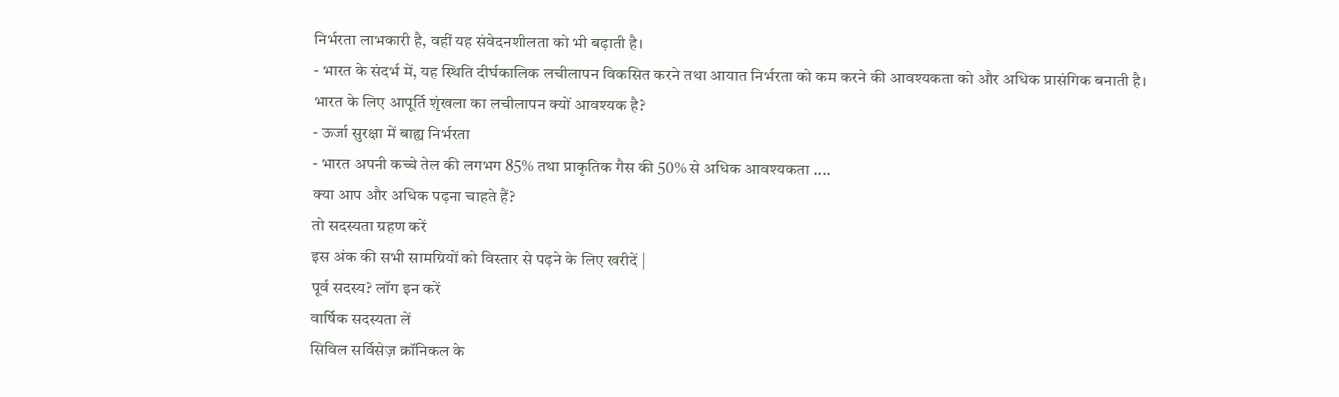निर्भरता लाभकारी है, वहीं यह संवेदनशीलता को भी बढ़ाती है।
- भारत के संदर्भ में, यह स्थिति दीर्घकालिक लचीलापन विकसित करने तथा आयात निर्भरता को कम करने की आवश्यकता को और अधिक प्रासंगिक बनाती है।
भारत के लिए आपूर्ति शृंखला का लचीलापन क्यों आवश्यक है?
- ऊर्जा सुरक्षा में बाह्य निर्भरता
- भारत अपनी कच्चे तेल की लगभग 85% तथा प्राकृतिक गैस की 50% से अधिक आवश्यकता ....
क्या आप और अधिक पढ़ना चाहते हैं?
तो सदस्यता ग्रहण करें
इस अंक की सभी सामग्रियों को विस्तार से पढ़ने के लिए खरीदें |
पूर्व सदस्य? लॉग इन करें
वार्षिक सदस्यता लें
सिविल सर्विसेज़ क्रॉनिकल के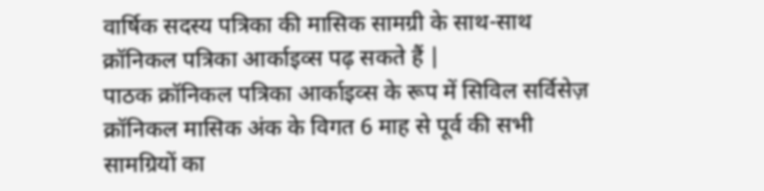वार्षिक सदस्य पत्रिका की मासिक सामग्री के साथ-साथ क्रॉनिकल पत्रिका आर्काइव्स पढ़ सकते हैं |
पाठक क्रॉनिकल पत्रिका आर्काइव्स के रूप में सिविल सर्विसेज़ क्रॉनिकल मासिक अंक के विगत 6 माह से पूर्व की सभी सामग्रियों का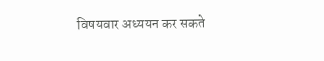विषयवार अध्ययन कर सकते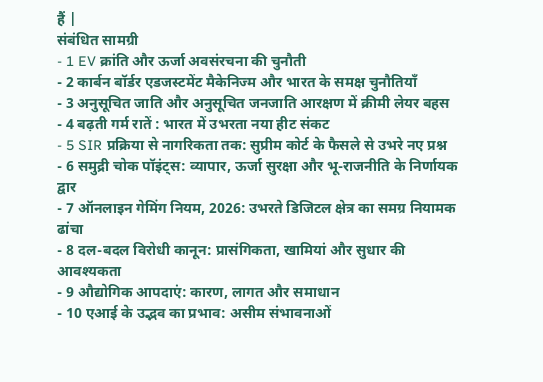हैं |
संबंधित सामग्री
- 1 EV क्रांति और ऊर्जा अवसंरचना की चुनौती
- 2 कार्बन बॉर्डर एडजस्टमेंट मैकेनिज्म और भारत के समक्ष चुनौतियाँ
- 3 अनुसूचित जाति और अनुसूचित जनजाति आरक्षण में क्रीमी लेयर बहस
- 4 बढ़ती गर्म रातें : भारत में उभरता नया हीट संकट
- 5 SIR प्रक्रिया से नागरिकता तक: सुप्रीम कोर्ट के फैसले से उभरे नए प्रश्न
- 6 समुद्री चोक पॉइंट्स: व्यापार, ऊर्जा सुरक्षा और भू-राजनीति के निर्णायक द्वार
- 7 ऑनलाइन गेमिंग नियम, 2026: उभरते डिजिटल क्षेत्र का समग्र नियामक ढांचा
- 8 दल-बदल विरोधी कानून: प्रासंगिकता, खामियां और सुधार की आवश्यकता
- 9 औद्योगिक आपदाएं: कारण, लागत और समाधान
- 10 एआई के उद्भव का प्रभाव: असीम संभावनाओं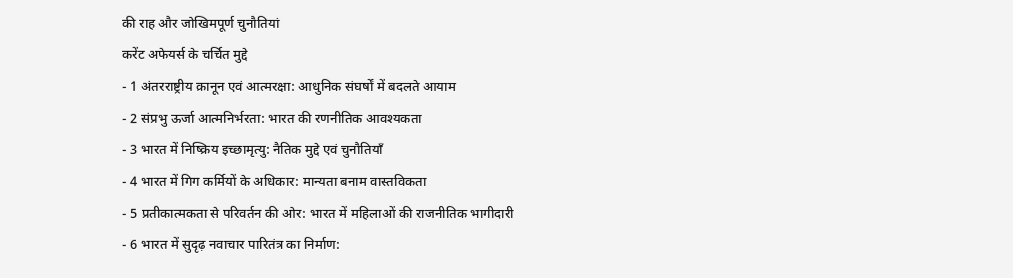की राह और जोखिमपूर्ण चुनौतियां
करेंट अफेयर्स के चर्चित मुद्दे
- 1 अंतरराष्ट्रीय क़ानून एवं आत्मरक्षा: आधुनिक संघर्षों में बदलते आयाम
- 2 संप्रभु ऊर्जा आत्मनिर्भरता: भारत की रणनीतिक आवश्यकता
- 3 भारत में निष्क्रिय इच्छामृत्यु: नैतिक मुद्दे एवं चुनौतियाँ
- 4 भारत में गिग कर्मियों के अधिकार: मान्यता बनाम वास्तविकता
- 5 प्रतीकात्मकता से परिवर्तन की ओर: भारत में महिलाओं की राजनीतिक भागीदारी
- 6 भारत में सुदृढ़ नवाचार पारितंत्र का निर्माण: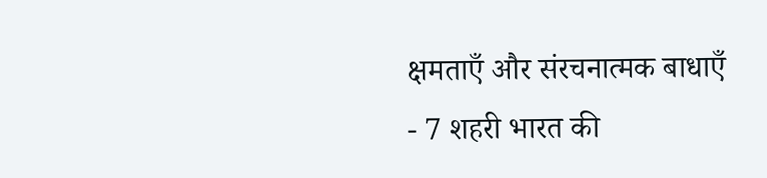क्षमताएँ और संरचनात्मक बाधाएँ
- 7 शहरी भारत की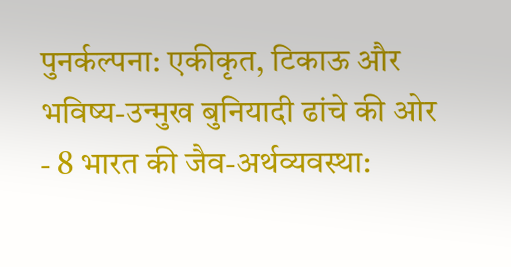पुनर्कल्पना: एकीकृत, टिकाऊ और भविष्य-उन्मुख बुनियादी ढांचे की ओर
- 8 भारत की जैव-अर्थव्यवस्था: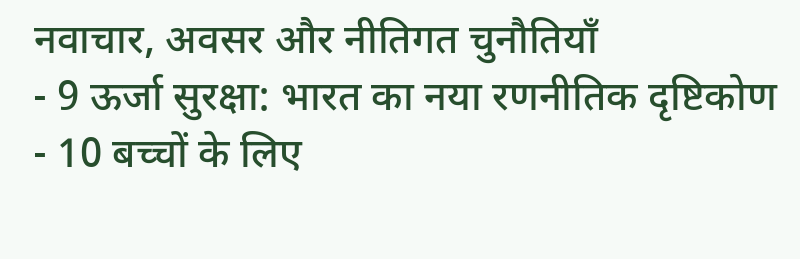नवाचार, अवसर और नीतिगत चुनौतियाँ
- 9 ऊर्जा सुरक्षा: भारत का नया रणनीतिक दृष्टिकोण
- 10 बच्चों के लिए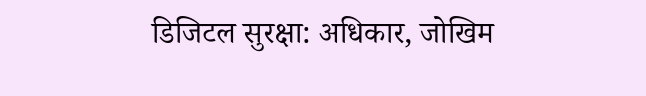डिजिटल सुरक्षा: अधिकार, जोखिम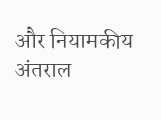और नियामकीय अंतराल